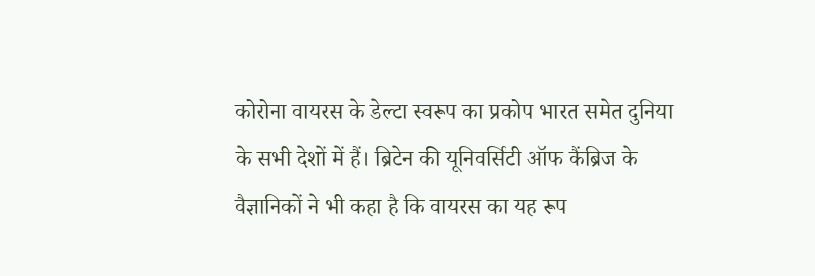कोरोना वायरस के डेल्टा स्वरूप का प्रकोप भारत समेत दुनिया के सभी देशों में हैं। ब्रिटेन की यूनिवर्सिटी ऑफ कैंब्रिज के वैज्ञानिकों ने भी कहा है कि वायरस का यह रूप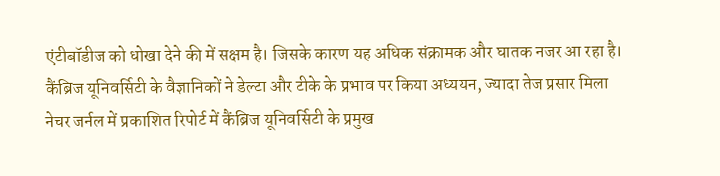एंटीबॉडीज को धोखा देने की में सक्षम है। जिसके कारण यह अधिक संक्रामक और घातक नजर आ रहा है।
कैंब्रिज यूनिवर्सिटी के वैज्ञानिकों ने डेल्टा और टीके के प्रभाव पर किया अध्ययन, ज्यादा तेज प्रसार मिला
नेचर जर्नल में प्रकाशित रिपोर्ट में कैंब्रिज यूनिवर्सिटी के प्रमुख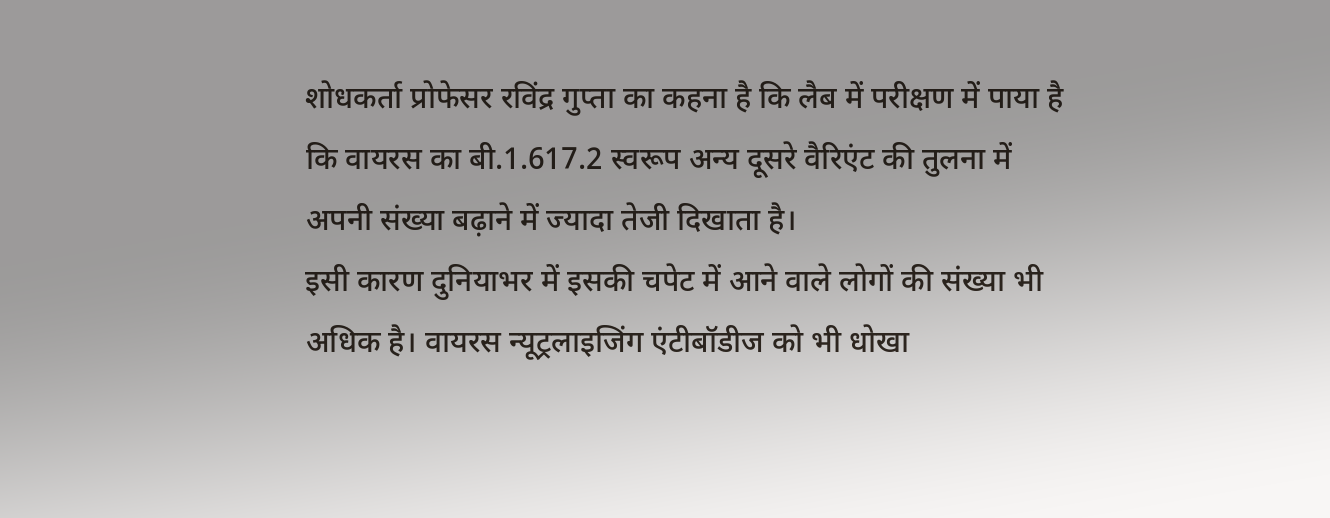शोधकर्ता प्रोफेसर रविंद्र गुप्ता का कहना है कि लैब में परीक्षण में पाया है कि वायरस का बी.1.617.2 स्वरूप अन्य दूसरे वैरिएंट की तुलना में अपनी संख्या बढ़ाने में ज्यादा तेजी दिखाता है।
इसी कारण दुनियाभर में इसकी चपेट में आने वाले लोगों की संख्या भी अधिक है। वायरस न्यूट्रलाइजिंग एंटीबॉडीज को भी धोखा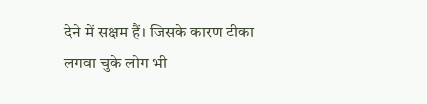देने में सक्षम हैं। जिसके कारण टीका लगवा चुके लोग भी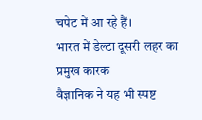चपेट में आ रहे हैं।
भारत में डेल्टा दूसरी लहर का प्रमुख कारक
वैज्ञानिक ने यह भी स्पष्ट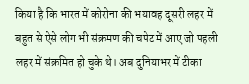किया है कि भारत में कोरोना की भयावह दूसरी लहर में बहुत से ऐसे लोग भी संक्रमण की चपेट में आए जो पहली लहर में संक्रमित हो चुके थे। अब दुनियाभर में टीका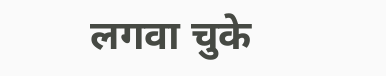लगवा चुके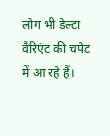लोग भी डेल्टा वैरिएंट की चपेट में आ रहे हैं।